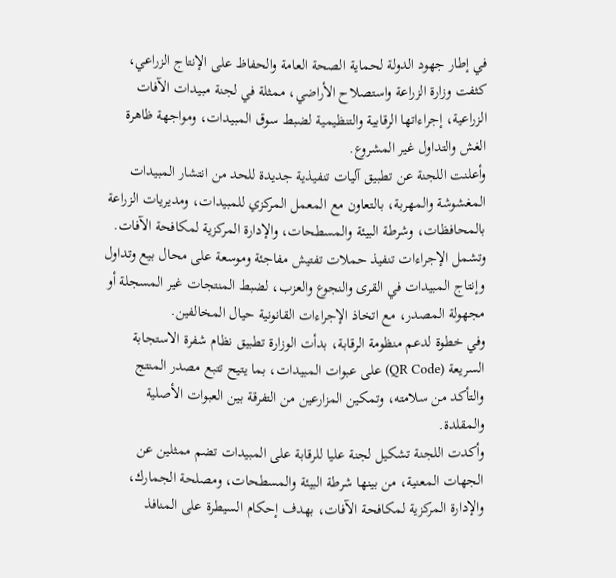في إطار جهود الدولة لحماية الصحة العامة والحفاظ على الإنتاج الزراعي، كثفت وزارة الزراعة واستصلاح الأراضي، ممثلة في لجنة مبيدات الآفات الزراعية، إجراءاتها الرقابية والتنظيمية لضبط سوق المبيدات، ومواجهة ظاهرة الغش والتداول غير المشروع.
وأعلنت اللجنة عن تطبيق آليات تنفيذية جديدة للحد من انتشار المبيدات المغشوشة والمهربة، بالتعاون مع المعمل المركزي للمبيدات، ومديريات الزراعة بالمحافظات، وشرطة البيئة والمسطحات، والإدارة المركزية لمكافحة الآفات.
وتشمل الإجراءات تنفيذ حملات تفتيش مفاجئة وموسعة على محال بيع وتداول وإنتاج المبيدات في القرى والنجوع والعزب، لضبط المنتجات غير المسجلة أو مجهولة المصدر، مع اتخاذ الإجراءات القانونية حيال المخالفين.
وفي خطوة لدعم منظومة الرقابة، بدأت الوزارة تطبيق نظام شفرة الاستجابة السريعة (QR Code) على عبوات المبيدات، بما يتيح تتبع مصدر المنتج والتأكد من سلامته، وتمكين المزارعين من التفرقة بين العبوات الأصلية والمقلدة.
وأكدت اللجنة تشكيل لجنة عليا للرقابة على المبيدات تضم ممثلين عن الجهات المعنية، من بينها شرطة البيئة والمسطحات، ومصلحة الجمارك، والإدارة المركزية لمكافحة الآفات، بهدف إحكام السيطرة على المنافذ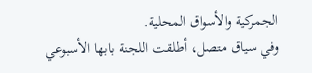الجمركية والأسواق المحلية.
وفي سياق متصل، أطلقت اللجنة بابها الأسبوعي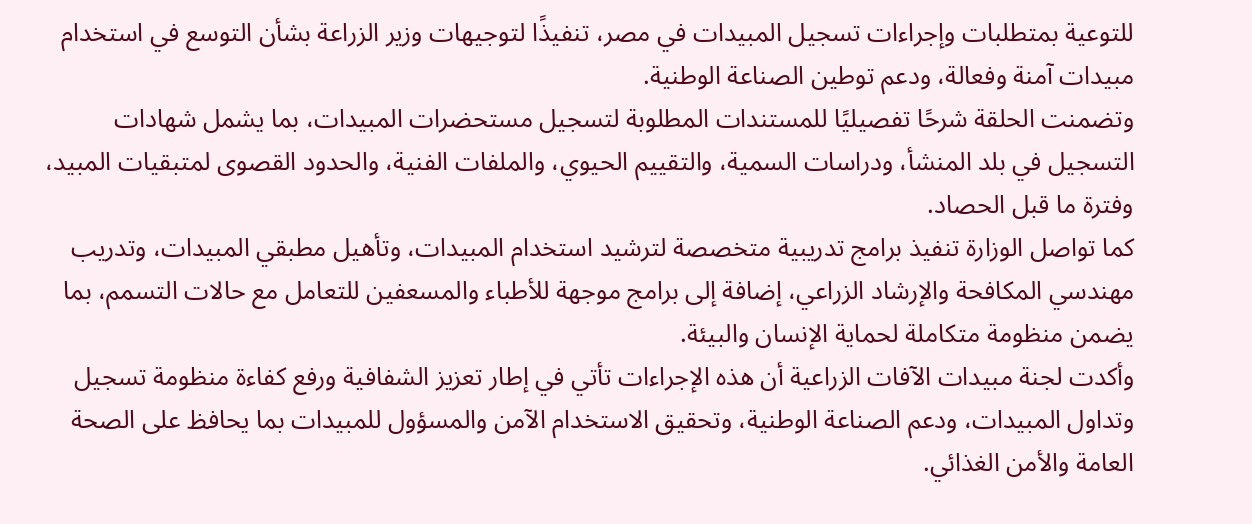للتوعية بمتطلبات وإجراءات تسجيل المبيدات في مصر، تنفيذًا لتوجيهات وزير الزراعة بشأن التوسع في استخدام مبيدات آمنة وفعالة، ودعم توطين الصناعة الوطنية.
وتضمنت الحلقة شرحًا تفصيليًا للمستندات المطلوبة لتسجيل مستحضرات المبيدات، بما يشمل شهادات التسجيل في بلد المنشأ، ودراسات السمية، والتقييم الحيوي، والملفات الفنية، والحدود القصوى لمتبقيات المبيد، وفترة ما قبل الحصاد.
كما تواصل الوزارة تنفيذ برامج تدريبية متخصصة لترشيد استخدام المبيدات، وتأهيل مطبقي المبيدات، وتدريب مهندسي المكافحة والإرشاد الزراعي، إضافة إلى برامج موجهة للأطباء والمسعفين للتعامل مع حالات التسمم، بما يضمن منظومة متكاملة لحماية الإنسان والبيئة.
وأكدت لجنة مبيدات الآفات الزراعية أن هذه الإجراءات تأتي في إطار تعزيز الشفافية ورفع كفاءة منظومة تسجيل وتداول المبيدات، ودعم الصناعة الوطنية، وتحقيق الاستخدام الآمن والمسؤول للمبيدات بما يحافظ على الصحة العامة والأمن الغذائي.